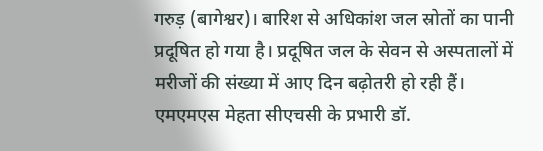गरुड़ (बागेश्वर)। बारिश से अधिकांश जल स्रोतों का पानी प्रदूषित हो गया है। प्रदूषित जल के सेवन से अस्पतालों में मरीजों की संख्या में आए दिन बढ़ोतरी हो रही हैं। एमएमएस मेहता सीएचसी के प्रभारी डॉ.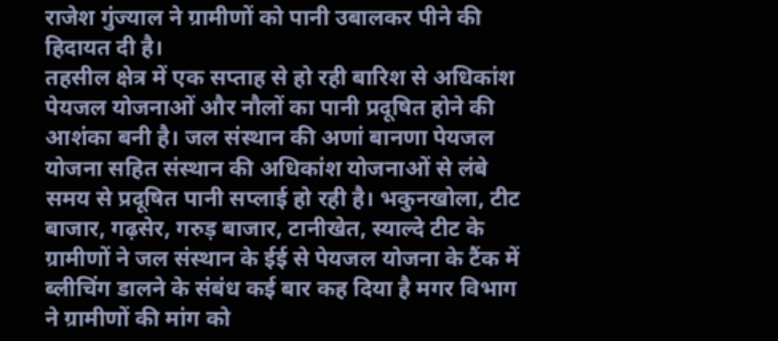राजेश गुंज्याल ने ग्रामीणों को पानी उबालकर पीने की हिदायत दी है।
तहसील क्षेत्र में एक सप्ताह से हो रही बारिश से अधिकांश पेयजल योजनाओं और नौलों का पानी प्रदूषित होने की आशंका बनी है। जल संस्थान की अणां बानणा पेयजल योजना सहित संस्थान की अधिकांश योजनाओं से लंबे समय से प्रदूषित पानी सप्लाई हो रही है। भकुनखोला, टीट बाजार, गढ़सेर, गरुड़ बाजार, टानीखेत, स्याल्दे टीट के ग्रामीणों ने जल संस्थान के ईई से पेयजल योजना के टैंक में ब्लीचिंग डालने के संबंध कई बार कह दिया है मगर विभाग ने ग्रामीणों की मांग को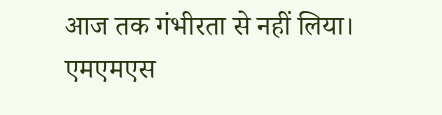आज तक गंभीरता से नहीं लिया।
एमएमएस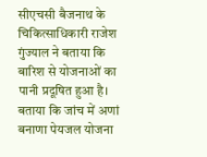सीएचसी बैजनाथ के चिकित्साधिकारी राजेश गुंज्याल ने बताया कि बारिश से योजनाओं का पानी प्रदूषित हुआ है। बताया कि जांच में अणां बनाणा पेयजल योजना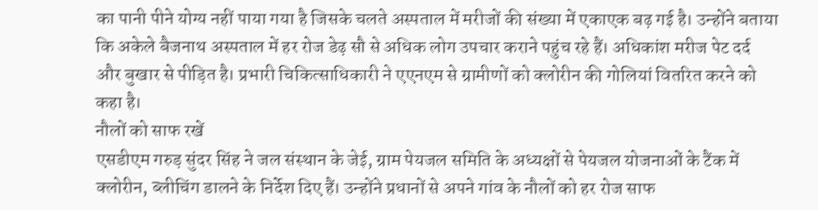का पानी पीने योग्य नहीं पाया गया है जिसके चलते अस्पताल में मरीजों की संख्या में एकाएक बढ़ गई है। उन्होंने बताया कि अकेले बैजनाथ अस्पताल में हर रोज डेढ़ सौ से अधिक लोग उपचार कराने पहुंच रहे हैं। अधिकांश मरीज पेट दर्द और बुखार से पीड़ित है। प्रभारी चिकित्साधिकारी ने एएनएम से ग्रामीणों को क्लोरीन की गोलियां वितरित करने को कहा है।
नौलों को साफ रखें
एसडीएम गरुड़ सुंदर सिंह ने जल संस्थान के जेई, ग्राम पेयजल समिति के अध्यक्षों से पेयजल योजनाओं के टैंक में क्लोरीन, ब्लीचिंग डालने के निर्देश दिए हैं। उन्होंने प्रधानों से अपने गांव के नौलों को हर रोज साफ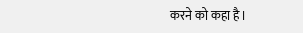करने को कहा है।